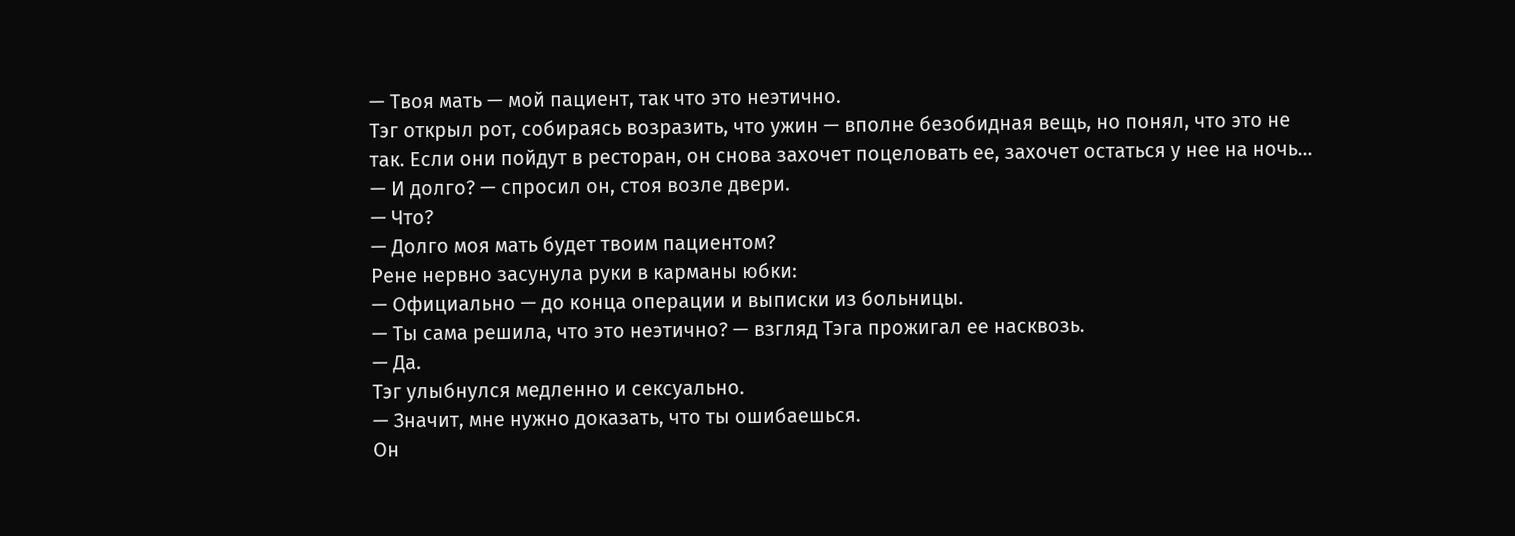— Твоя мать — мой пациент, так что это неэтично.
Тэг открыл рот, собираясь возразить, что ужин — вполне безобидная вещь, но понял, что это не так. Если они пойдут в ресторан, он снова захочет поцеловать ее, захочет остаться у нее на ночь…
— И долго? — спросил он, стоя возле двери.
— Что?
— Долго моя мать будет твоим пациентом?
Рене нервно засунула руки в карманы юбки:
— Официально — до конца операции и выписки из больницы.
— Ты сама решила, что это неэтично? — взгляд Тэга прожигал ее насквозь.
— Да.
Тэг улыбнулся медленно и сексуально.
— Значит, мне нужно доказать, что ты ошибаешься.
Он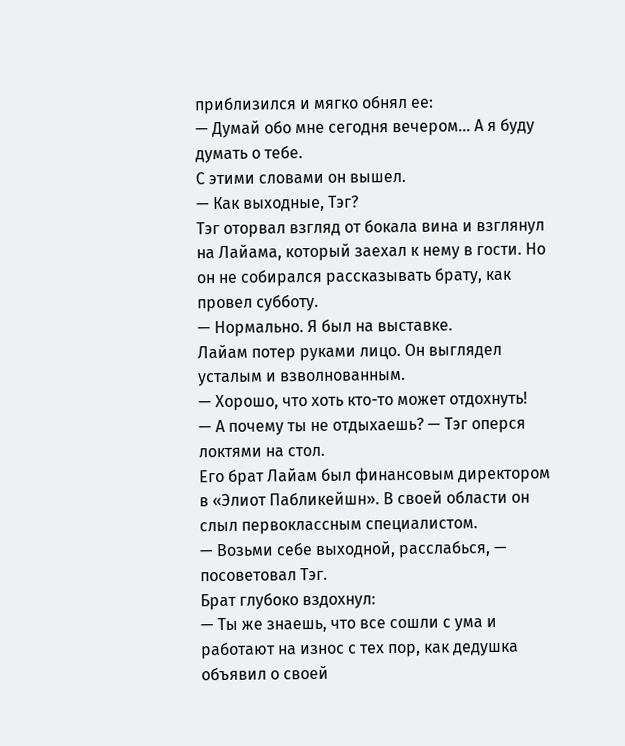приблизился и мягко обнял ее:
— Думай обо мне сегодня вечером… А я буду думать о тебе.
С этими словами он вышел.
— Как выходные, Тэг?
Тэг оторвал взгляд от бокала вина и взглянул на Лайама, который заехал к нему в гости. Но он не собирался рассказывать брату, как провел субботу.
— Нормально. Я был на выставке.
Лайам потер руками лицо. Он выглядел усталым и взволнованным.
— Хорошо, что хоть кто-то может отдохнуть!
— А почему ты не отдыхаешь? — Тэг оперся локтями на стол.
Его брат Лайам был финансовым директором в «Элиот Пабликейшн». В своей области он слыл первоклассным специалистом.
— Возьми себе выходной, расслабься, — посоветовал Тэг.
Брат глубоко вздохнул:
— Ты же знаешь, что все сошли с ума и работают на износ с тех пор, как дедушка объявил о своей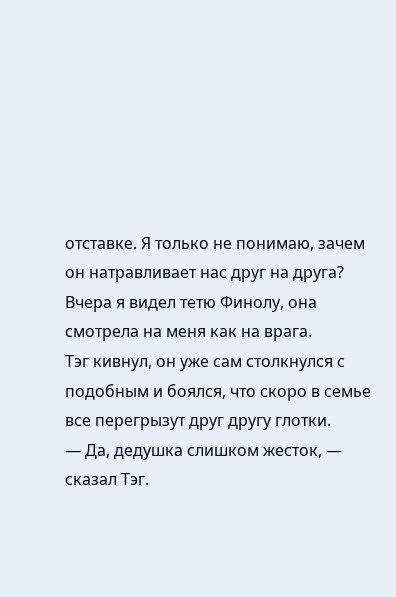отставке. Я только не понимаю, зачем он натравливает нас друг на друга? Вчера я видел тетю Финолу, она смотрела на меня как на врага.
Тэг кивнул, он уже сам столкнулся с подобным и боялся, что скоро в семье все перегрызут друг другу глотки.
— Да, дедушка слишком жесток, — сказал Тэг.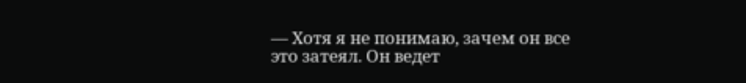— Хотя я не понимаю, зачем он все это затеял. Он ведет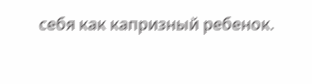себя как капризный ребенок.